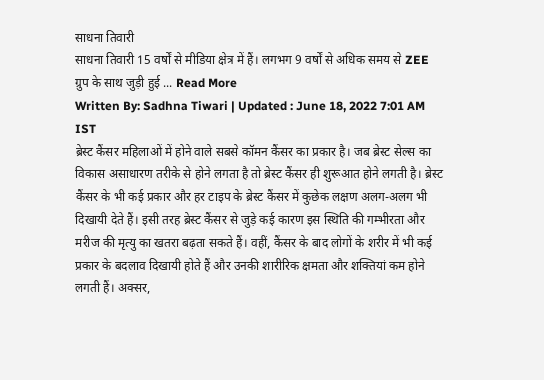साधना तिवारी
साधना तिवारी 15 वर्षों से मीडिया क्षेत्र में हैं। लगभग 9 वर्षों से अधिक समय से ZEE ग्रुप के साथ जुड़ी हुई ... Read More
Written By: Sadhna Tiwari | Updated : June 18, 2022 7:01 AM IST
ब्रेस्ट कैंसर महिलाओं में होने वाले सबसे कॉमन कैंसर का प्रकार है। जब ब्रेस्ट सेल्स का विकास असाधारण तरीके से होने लगता है तो ब्रेस्ट कैंसर ही शुरूआत होने लगती है। ब्रेस्ट कैंसर के भी कई प्रकार और हर टाइप के ब्रेस्ट कैंसर में कुछेक लक्षण अलग-अलग भी दिखायी देते हैं। इसी तरह ब्रेस्ट कैंसर से जुड़े कई कारण इस स्थिति की गम्भीरता और मरीज की मृत्यु का खतरा बढ़ता सकते हैं। वहीं, कैंसर के बाद लोगों के शरीर में भी कई प्रकार के बदलाव दिखायी होते हैं और उनकी शारीरिक क्षमता और शक्तियां कम होने लगती हैं। अक्सर,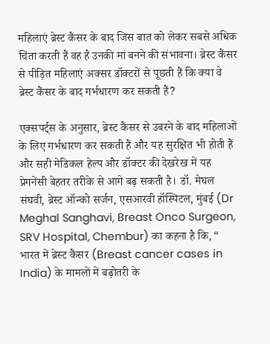महिलाएं ब्रेस्ट कैंसर के बाद जिस बात को लेकर सबसे अधिक चिंता करती हैं वह है उनकी मां बनने की संभावना। ब्रेस्ट कैंसर से पीड़ित महिलाएं अक्सर डॉक्टरों से पूछती हैं कि क्या वे ब्रेस्ट कैंसर के बाद गर्भधारण कर सकती हैं?

एक्सपर्ट्स के अनुसार, ब्रेस्ट कैंसर से उबरने के बाद महिलाओं के लिए गर्भधारण कर सकती हैं और यह सुरक्षित भी होती हैं और सही मेडिकल हेल्प और डॉक्टर की देखरेख में यह प्रेगनेंसी बेहतर तरीके से आगे बढ़ सकती है। डॉ. मेघल संघवी, ब्रेस्ट ऑन्को सर्जन, एसआरवी हॉस्पिटल, मुंबई (Dr Meghal Sanghavi, Breast Onco Surgeon, SRV Hospital, Chembur) का कहना है कि, “ भारत में ब्रेस्ट कैंसर (Breast cancer cases in India) के मामलों में बढ़ोतरी के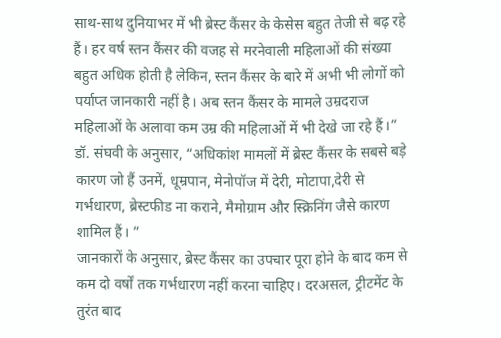साथ-साथ दुनियाभर में भी ब्रेस्ट कैंसर के केसेस बहुत तेजी से बढ़ रहे हैं। हर वर्ष स्तन कैंसर की वजह से मरनेवाली महिलाओं की संख्या बहुत अधिक होती है लेकिन, स्तन कैंसर के बारे में अभी भी लोगों को पर्याप्त जानकारी नहीं है। अब स्तन कैंसर के मामले उम्रदराज महिलाओं के अलावा कम उम्र की महिलाओं में भी देखे जा रहे हैं।”
डॉ. संघवी के अनुसार, “अधिकांश मामलों में ब्रेस्ट कैंसर के सबसे बड़े कारण जो हैं उनमें, धूम्रपान, मेनोपॉज में देरी, मोटापा,देरी से गर्भधारण, ब्रेस्टफीड ना कराने, मैमोग्राम और स्क्रिनिंग जैसे कारण शामिल हैं। ”
जानकारों के अनुसार, ब्रेस्ट कैंसर का उपचार पूरा होने के बाद कम से कम दो वर्षों तक गर्भधारण नहीं करना चाहिए। दरअसल, ट्रीटमेंट के तुरंत बाद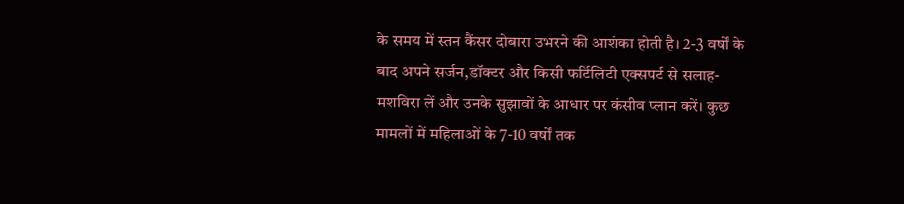के समय में स्तन कैंसर दोबारा उभरने की आशंका होती है। 2-3 वर्षों के बाद अपने सर्जन,डॉक्टर और किसी फर्टिलिटी एक्सपर्ट से सलाह-मशविरा लें और उनके सुझावों के आधार पर कंसीव प्लान करें। कुछ मामलों में महिलाओं के 7-10 वर्षों तक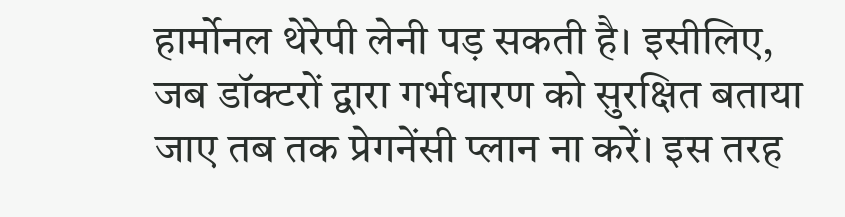हार्मोनल थेरेपी लेनी पड़ सकती है। इसीलिए, जब डॉक्टरों द्वारा गर्भधारण को सुरक्षित बताया जाए तब तक प्रेगनेंसी प्लान ना करें। इस तरह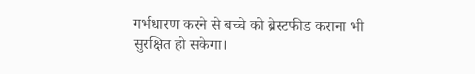गर्भधारण करने से बच्चे को ब्रेस्टफीड कराना भी सुरक्षित हो सकेगा।